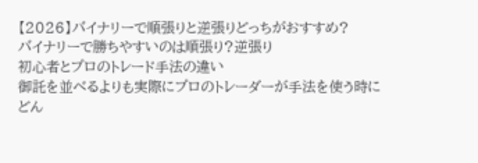【2026】バイナリーで順張りと逆張りどっちがおすすめ?
バイナリーで勝ちやすいのは順張り?逆張り
初心者とプロのトレード手法の違い
御託を並べるよりも実際にプロのトレーダーが手法を使う時にどん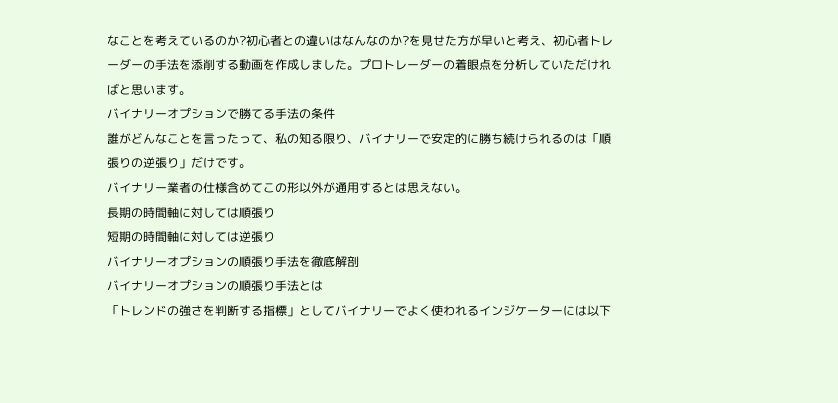なことを考えているのか?初心者との違いはなんなのか?を見せた方が早いと考え、初心者トレーダーの手法を添削する動画を作成しました。プロトレーダーの着眼点を分析していただければと思います。
バイナリーオプションで勝てる手法の条件
誰がどんなことを言ったって、私の知る限り、バイナリーで安定的に勝ち続けられるのは「順張りの逆張り」だけです。
バイナリー業者の仕様含めてこの形以外が通用するとは思えない。
長期の時間軸に対しては順張り
短期の時間軸に対しては逆張り
バイナリーオプションの順張り手法を徹底解剖
バイナリーオプションの順張り手法とは
「トレンドの強さを判断する指標」としてバイナリーでよく使われるインジケーターには以下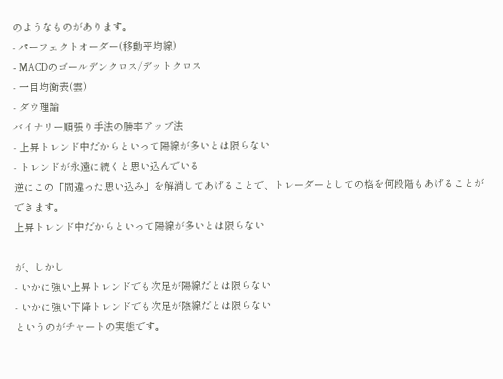のようなものがあります。
- パーフェクトオーダー(移動平均線)
- MACDのゴールデンクロス/デットクロス
- 一目均衡表(雲)
- ダウ理論
バイナリー順張り手法の勝率アップ法
- 上昇トレンド中だからといって陽線が多いとは限らない
- トレンドが永遠に続くと思い込んでいる
逆にこの「間違った思い込み」を解消してあげることで、トレーダーとしての格を何段階もあげることができます。
上昇トレンド中だからといって陽線が多いとは限らない

が、しかし
- いかに強い上昇トレンドでも次足が陽線だとは限らない
- いかに強い下降トレンドでも次足が陰線だとは限らない
というのがチャートの実態です。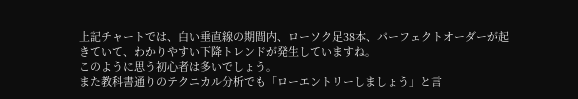上記チャートでは、白い垂直線の期間内、ローソク足38本、パーフェクトオーダーが起きていて、わかりやすい下降トレンドが発生していますね。
このように思う初心者は多いでしょう。
また教科書通りのテクニカル分析でも「ローエントリーしましょう」と言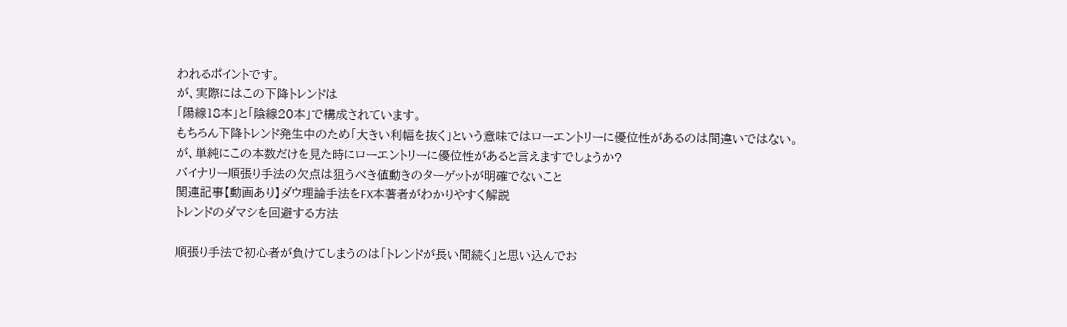われるポイントです。
が、実際にはこの下降トレンドは
「陽線18本」と「陰線20本」で構成されています。
もちろん下降トレンド発生中のため「大きい利幅を抜く」という意味ではローエントリーに優位性があるのは間違いではない。
が、単純にこの本数だけを見た時にローエントリーに優位性があると言えますでしょうか?
バイナリー順張り手法の欠点は狙うべき値動きのターゲットが明確でないこと
関連記事【動画あり】ダウ理論手法をFX本著者がわかりやすく解説
トレンドのダマシを回避する方法

順張り手法で初心者が負けてしまうのは「トレンドが長い間続く」と思い込んでお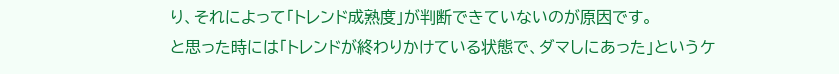り、それによって「トレンド成熟度」が判断できていないのが原因です。
と思った時には「トレンドが終わりかけている状態で、ダマしにあった」というケ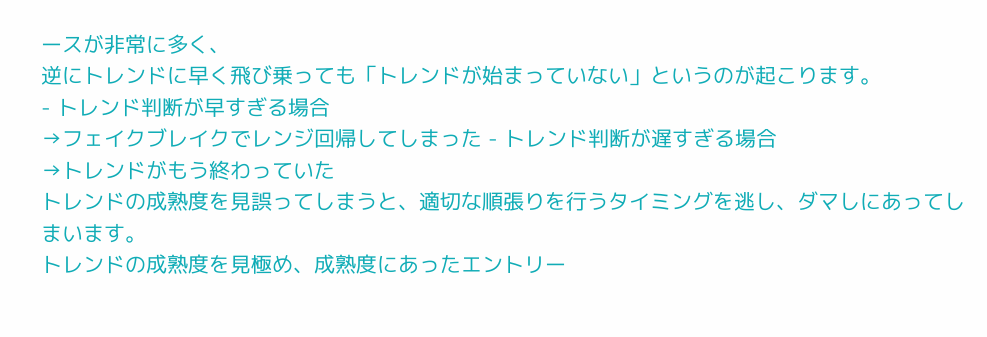ースが非常に多く、
逆にトレンドに早く飛び乗っても「トレンドが始まっていない」というのが起こります。
- トレンド判断が早すぎる場合
→フェイクブレイクでレンジ回帰してしまった - トレンド判断が遅すぎる場合
→トレンドがもう終わっていた
トレンドの成熟度を見誤ってしまうと、適切な順張りを行うタイミングを逃し、ダマしにあってしまいます。
トレンドの成熟度を見極め、成熟度にあったエントリー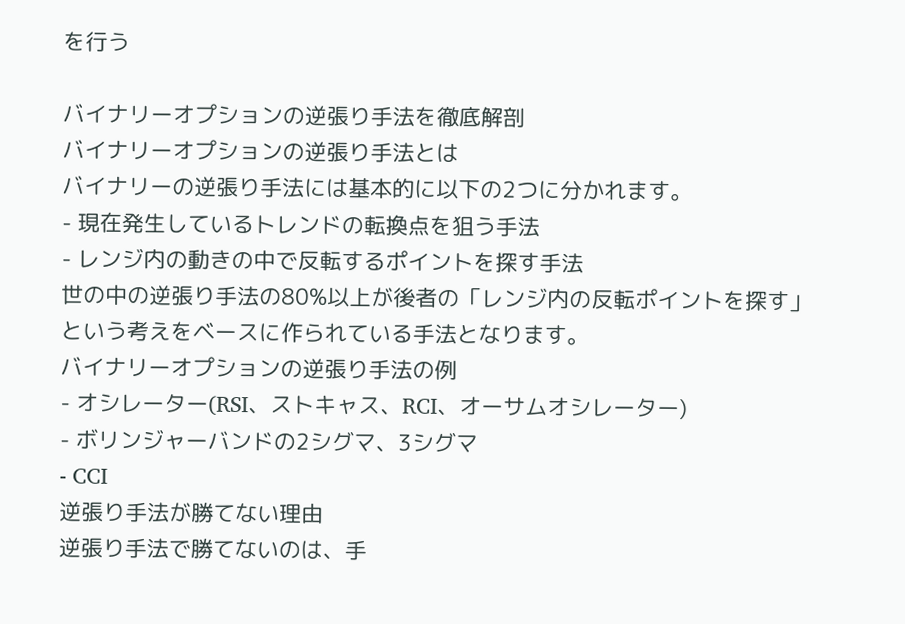を行う

バイナリーオプションの逆張り手法を徹底解剖
バイナリーオプションの逆張り手法とは
バイナリーの逆張り手法には基本的に以下の2つに分かれます。
- 現在発生しているトレンドの転換点を狙う手法
- レンジ内の動きの中で反転するポイントを探す手法
世の中の逆張り手法の80%以上が後者の「レンジ内の反転ポイントを探す」という考えをベースに作られている手法となります。
バイナリーオプションの逆張り手法の例
- オシレーター(RSI、ストキャス、RCI、オーサムオシレーター)
- ボリンジャーバンドの2シグマ、3シグマ
- CCI
逆張り手法が勝てない理由
逆張り手法で勝てないのは、手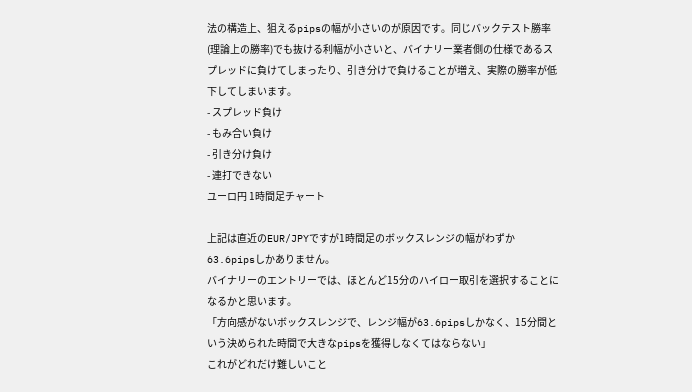法の構造上、狙えるpipsの幅が小さいのが原因です。同じバックテスト勝率(理論上の勝率)でも抜ける利幅が小さいと、バイナリー業者側の仕様であるスプレッドに負けてしまったり、引き分けで負けることが増え、実際の勝率が低下してしまいます。
- スプレッド負け
- もみ合い負け
- 引き分け負け
- 連打できない
ユーロ円 1時間足チャート

上記は直近のEUR/JPYですが1時間足のボックスレンジの幅がわずか63.6pipsしかありません。
バイナリーのエントリーでは、ほとんど15分のハイロー取引を選択することになるかと思います。
「方向感がないボックスレンジで、レンジ幅が63.6pipsしかなく、15分間という決められた時間で大きなpipsを獲得しなくてはならない」
これがどれだけ難しいこと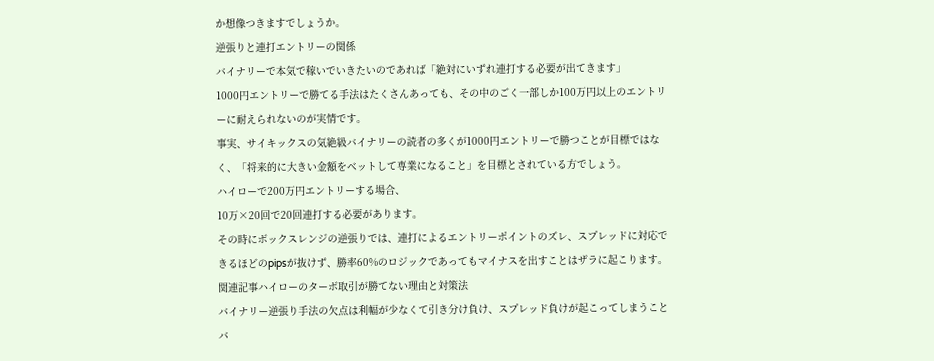か想像つきますでしょうか。
逆張りと連打エントリーの関係
バイナリーで本気で稼いでいきたいのであれば「絶対にいずれ連打する必要が出てきます」
1000円エントリーで勝てる手法はたくさんあっても、その中のごく一部しか100万円以上のエントリーに耐えられないのが実情です。
事実、サイキックスの気絶級バイナリーの読者の多くが1000円エントリーで勝つことが目標ではなく、「将来的に大きい金額をベットして専業になること」を目標とされている方でしょう。
ハイローで200万円エントリーする場合、
10万×20回で20回連打する必要があります。
その時にボックスレンジの逆張りでは、連打によるエントリーポイントのズレ、スプレッドに対応できるほどのpipsが抜けず、勝率60%のロジックであってもマイナスを出すことはザラに起こります。
関連記事ハイローのターボ取引が勝てない理由と対策法
バイナリー逆張り手法の欠点は利幅が少なくて引き分け負け、スプレッド負けが起こってしまうこと
バ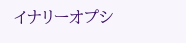イナリーオプシ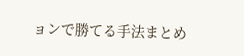ョンで勝てる手法まとめ